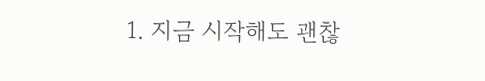1. 지금 시작해도 괜찮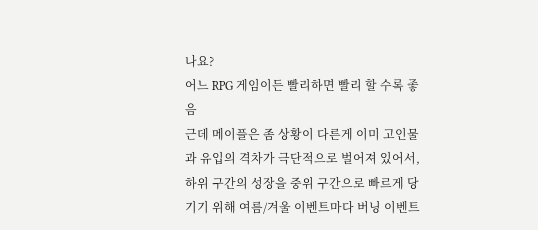나요?
어느 RPG 게임이든 빨리하면 빨리 할 수록 좋음
근데 메이플은 좀 상황이 다른게 이미 고인물과 유입의 격차가 극단적으로 벌어져 있어서, 하위 구간의 성장을 중위 구간으로 빠르게 당기기 위해 여름/겨울 이벤트마다 버닝 이벤트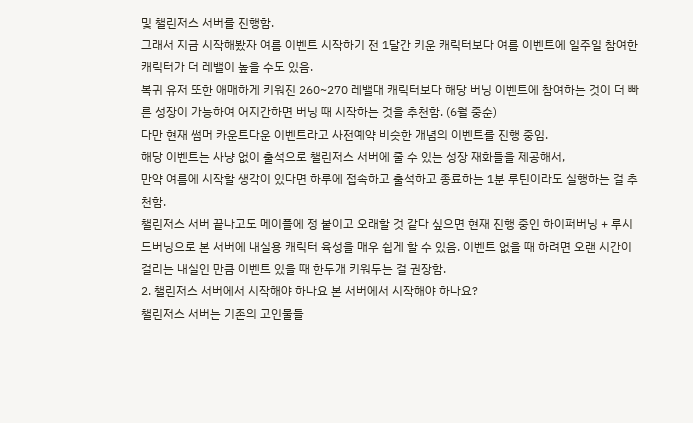및 챌린저스 서버를 진행함.
그래서 지금 시작해봤자 여름 이벤트 시작하기 전 1달간 키운 캐릭터보다 여름 이벤트에 일주일 참여한 캐릭터가 더 레밸이 높을 수도 있음.
복귀 유저 또한 애매하게 키워진 260~270 레밸대 캐릭터보다 해당 버닝 이벤트에 참여하는 것이 더 빠른 성장이 가능하여 어지간하면 버닝 때 시작하는 것을 추천함. (6월 중순)
다만 현재 썸머 카운트다운 이벤트라고 사전예약 비슷한 개념의 이벤트를 진행 중임.
해당 이벤트는 사냥 없이 출석으로 챌린저스 서버에 줄 수 있는 성장 재화들을 제공해서,
만약 여름에 시작할 생각이 있다면 하루에 접속하고 출석하고 종료하는 1분 루틴이라도 실행하는 걸 추천함.
챌린저스 서버 끝나고도 메이플에 정 붙이고 오래할 것 같다 싶으면 현재 진행 중인 하이퍼버닝 + 루시드버닝으로 본 서버에 내실용 캐릭터 육성을 매우 쉽게 할 수 있음. 이벤트 없을 때 하려면 오랜 시간이 걸리는 내실인 만큼 이벤트 있을 때 한두개 키워두는 걸 권장함.
2. 챌린저스 서버에서 시작해야 하나요 본 서버에서 시작해야 하나요?
챌린저스 서버는 기존의 고인물들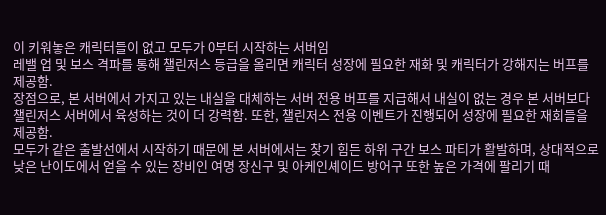이 키워놓은 캐릭터들이 없고 모두가 0부터 시작하는 서버임
레밸 업 및 보스 격파를 통해 챌린저스 등급을 올리면 캐릭터 성장에 필요한 재화 및 캐릭터가 강해지는 버프를 제공함.
장점으로, 본 서버에서 가지고 있는 내실을 대체하는 서버 전용 버프를 지급해서 내실이 없는 경우 본 서버보다 챌린저스 서버에서 육성하는 것이 더 강력함. 또한, 챌린저스 전용 이벤트가 진행되어 성장에 필요한 재회들을 제공함.
모두가 같은 출발선에서 시작하기 때문에 본 서버에서는 찾기 힘든 하위 구간 보스 파티가 활발하며, 상대적으로 낮은 난이도에서 얻을 수 있는 장비인 여명 장신구 및 아케인셰이드 방어구 또한 높은 가격에 팔리기 때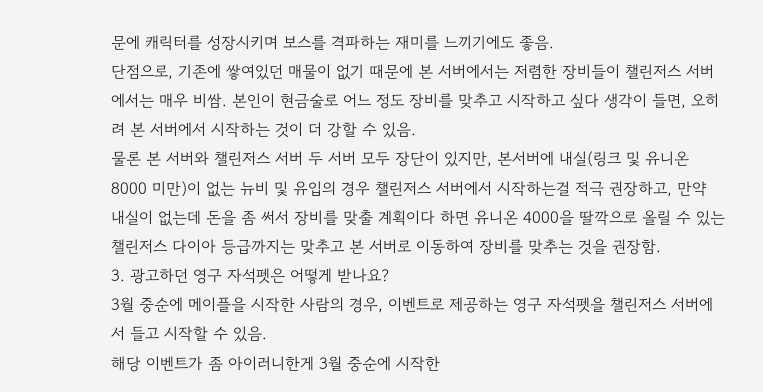문에 캐릭터를 성장시키며 보스를 격파하는 재미를 느끼기에도 좋음.
단점으로, 기존에 쌓여있던 매물이 없기 때문에 본 서버에서는 저렴한 장비들이 챌린저스 서버에서는 매우 비쌈. 본인이 현금술로 어느 정도 장비를 맞추고 시작하고 싶다 생각이 들면, 오히려 본 서버에서 시작하는 것이 더 강할 수 있음.
물론 본 서버와 챌린저스 서버 두 서버 모두 장단이 있지만, 본서버에 내실(링크 및 유니온 8000 미만)이 없는 뉴비 및 유입의 경우 챌린저스 서버에서 시작하는걸 적극 권장하고, 만약 내실이 없는데 돈을 좀 써서 장비를 맞출 계획이다 하면 유니온 4000을 딸깍으로 올릴 수 있는 챌린저스 다이아 등급까지는 맞추고 본 서버로 이동하여 장비를 맞추는 것을 권장함.
3. 광고하던 영구 자석펫은 어떻게 받나요?
3월 중순에 메이플을 시작한 사람의 경우, 이벤트로 제공하는 영구 자석펫을 챌린저스 서버에서 들고 시작할 수 있음.
해당 이벤트가 좀 아이러니한게 3월 중순에 시작한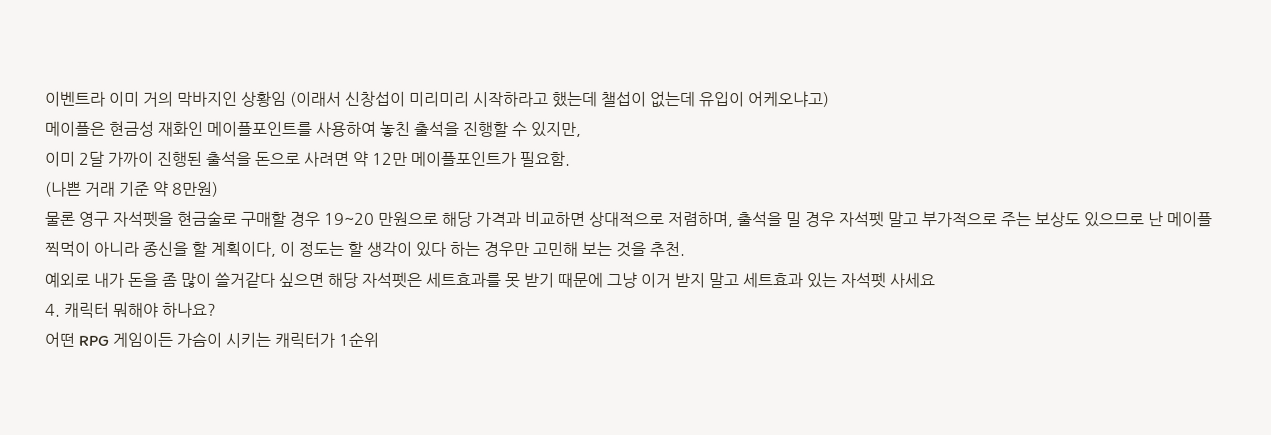이벤트라 이미 거의 막바지인 상황임 (이래서 신창섭이 미리미리 시작하라고 했는데 챌섭이 없는데 유입이 어케오냐고)
메이플은 현금성 재화인 메이플포인트를 사용하여 놓친 출석을 진행할 수 있지만,
이미 2달 가까이 진행된 출석을 돈으로 사려면 약 12만 메이플포인트가 필요함.
(나쁜 거래 기준 약 8만원)
물론 영구 자석펫을 현금술로 구매할 경우 19~20 만원으로 해당 가격과 비교하면 상대적으로 저렴하며, 출석을 밀 경우 자석펫 말고 부가적으로 주는 보상도 있으므로 난 메이플 찍먹이 아니라 종신을 할 계획이다, 이 정도는 할 생각이 있다 하는 경우만 고민해 보는 것을 추천.
예외로 내가 돈을 좀 많이 쓸거같다 싶으면 해당 자석펫은 세트효과를 못 받기 때문에 그냥 이거 받지 말고 세트효과 있는 자석펫 사세요
4. 캐릭터 뭐해야 하나요?
어떤 RPG 게임이든 가슴이 시키는 캐릭터가 1순위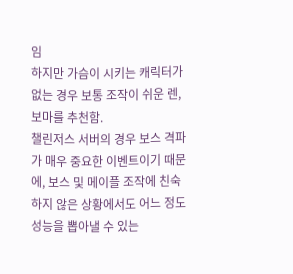임
하지만 가슴이 시키는 캐릭터가 없는 경우 보통 조작이 쉬운 렌, 보마를 추천함.
챌린저스 서버의 경우 보스 격파가 매우 중요한 이벤트이기 때문에, 보스 및 메이플 조작에 친숙하지 않은 상황에서도 어느 정도 성능을 뽑아낼 수 있는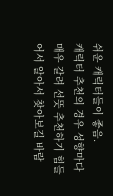쉬운 캐릭터들이 좋음.
캐릭터 추천의 경우 성향마다 매우 갈려 선뜻 추천하기 힘들어서 알아서 찾아보길 바람